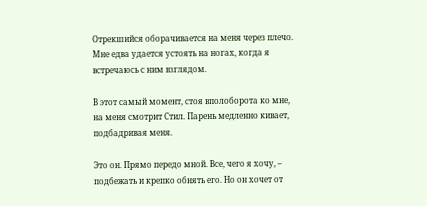Отрекшийся оборачивается на меня через плечо. Мне едва удается устоять на ногах, когда я встречаюсь с ним взглядом.

В этот самый момент, стоя вполоборота ко мне, на меня смотрит Стил. Парень медленно кивает, подбадривая меня.

Это он. Прямо передо мной. Все, чего я хочу, – подбежать и крепко обнять его. Но он хочет от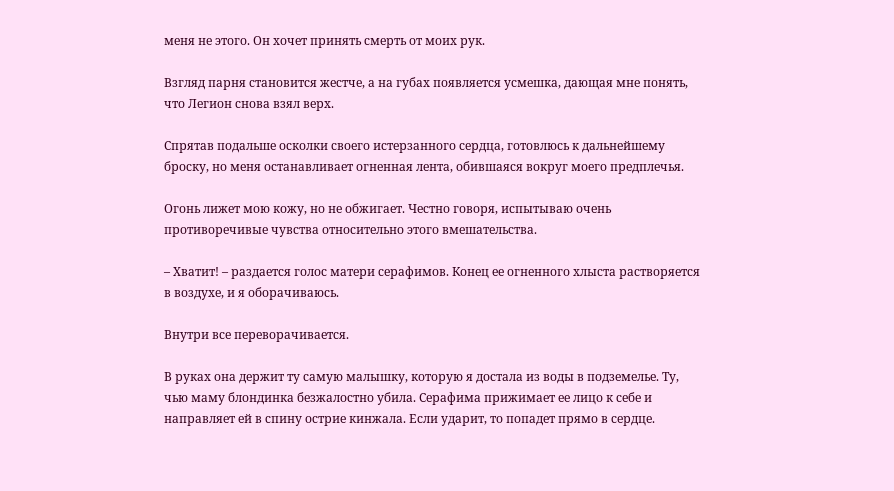меня не этого. Он хочет принять смерть от моих рук.

Взгляд парня становится жестче, а на губах появляется усмешка, дающая мне понять, что Легион снова взял верх.

Спрятав подальше осколки своего истерзанного сердца, готовлюсь к дальнейшему броску, но меня останавливает огненная лента, обившаяся вокруг моего предплечья.

Огонь лижет мою кожу, но не обжигает. Честно говоря, испытываю очень противоречивые чувства относительно этого вмешательства.

– Хватит! – раздается голос матери серафимов. Конец ее огненного хлыста растворяется в воздухе, и я оборачиваюсь.

Внутри все переворачивается.

В руках она держит ту самую малышку, которую я достала из воды в подземелье. Ту, чью маму блондинка безжалостно убила. Серафима прижимает ее лицо к себе и направляет ей в спину острие кинжала. Если ударит, то попадет прямо в сердце.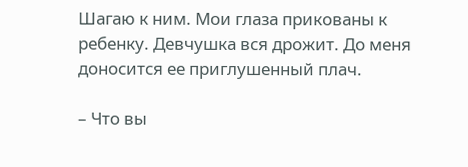Шагаю к ним. Мои глаза прикованы к ребенку. Девчушка вся дрожит. До меня доносится ее приглушенный плач.

– Что вы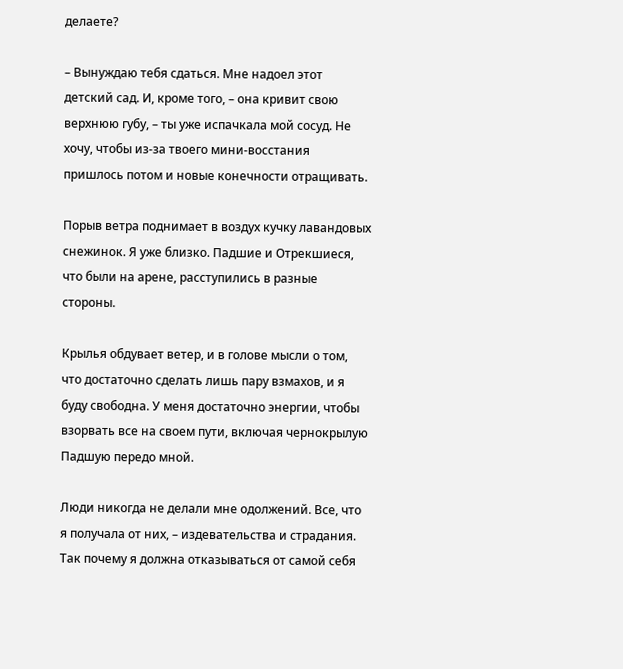делаете?

– Вынуждаю тебя сдаться. Мне надоел этот детский сад. И, кроме того, – она кривит свою верхнюю губу, – ты уже испачкала мой сосуд. Не хочу, чтобы из-за твоего мини-восстания пришлось потом и новые конечности отращивать.

Порыв ветра поднимает в воздух кучку лавандовых снежинок. Я уже близко. Падшие и Отрекшиеся, что были на арене, расступились в разные стороны.

Крылья обдувает ветер, и в голове мысли о том, что достаточно сделать лишь пару взмахов, и я буду свободна. У меня достаточно энергии, чтобы взорвать все на своем пути, включая чернокрылую Падшую передо мной.

Люди никогда не делали мне одолжений. Все, что я получала от них, – издевательства и страдания. Так почему я должна отказываться от самой себя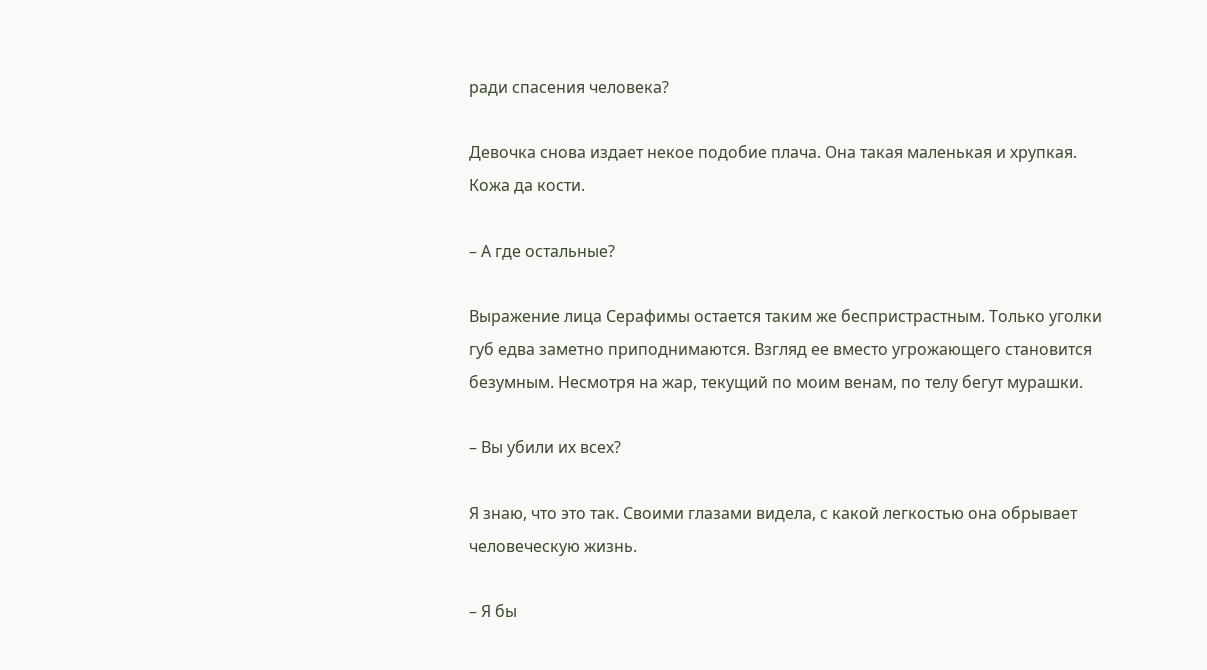ради спасения человека?

Девочка снова издает некое подобие плача. Она такая маленькая и хрупкая. Кожа да кости.

– А где остальные?

Выражение лица Серафимы остается таким же беспристрастным. Только уголки губ едва заметно приподнимаются. Взгляд ее вместо угрожающего становится безумным. Несмотря на жар, текущий по моим венам, по телу бегут мурашки.

– Вы убили их всех?

Я знаю, что это так. Своими глазами видела, с какой легкостью она обрывает человеческую жизнь.

– Я бы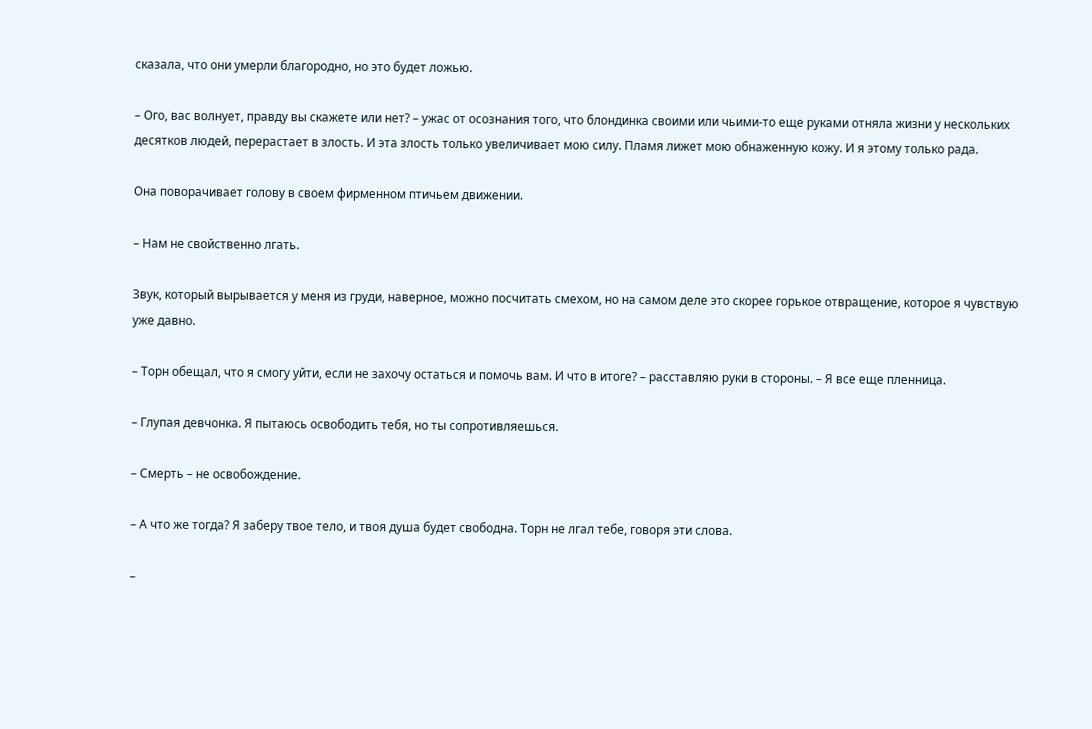сказала, что они умерли благородно, но это будет ложью.

– Ого, вас волнует, правду вы скажете или нет? – ужас от осознания того, что блондинка своими или чьими-то еще руками отняла жизни у нескольких десятков людей, перерастает в злость. И эта злость только увеличивает мою силу. Пламя лижет мою обнаженную кожу. И я этому только рада.

Она поворачивает голову в своем фирменном птичьем движении.

– Нам не свойственно лгать.

Звук, который вырывается у меня из груди, наверное, можно посчитать смехом, но на самом деле это скорее горькое отвращение, которое я чувствую уже давно.

– Торн обещал, что я смогу уйти, если не захочу остаться и помочь вам. И что в итоге? – расставляю руки в стороны. – Я все еще пленница.

– Глупая девчонка. Я пытаюсь освободить тебя, но ты сопротивляешься.

– Смерть – не освобождение.

– А что же тогда? Я заберу твое тело, и твоя душа будет свободна. Торн не лгал тебе, говоря эти слова.

–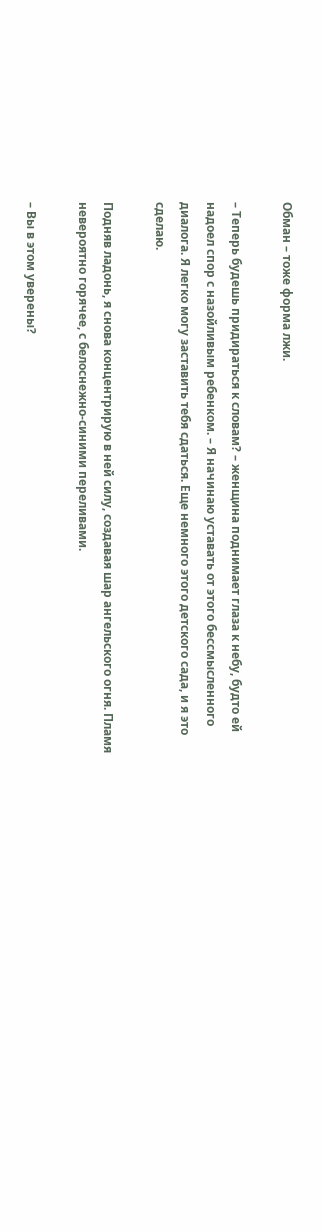Обман – тоже форма лжи.

– Теперь будешь придираться к словам? – женщина поднимает глаза к небу, будто ей надоел спор с назойливым ребенком. – Я начинаю уставать от этого бессмысленного диалога. Я легко могу заставить тебя сдаться. Еще немного этого детского сада, и я это сделаю.

Подняв ладонь, я снова концентрирую в ней силу, создавая шар ангельского огня. Пламя невероятно горячее, с белоснежно-синими переливами.

– Вы в этом уверены?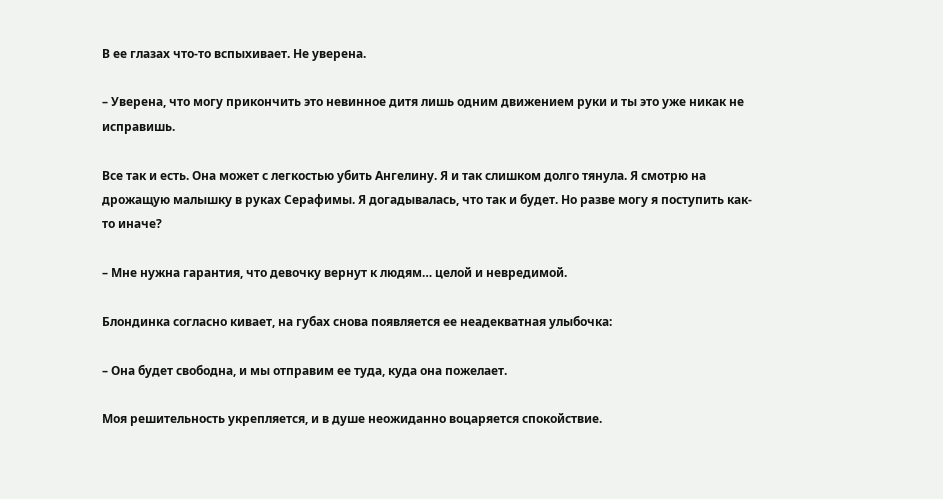В ее глазах что-то вспыхивает. Не уверена.

– Уверена, что могу прикончить это невинное дитя лишь одним движением руки и ты это уже никак не исправишь.

Все так и есть. Она может с легкостью убить Ангелину. Я и так слишком долго тянула. Я смотрю на дрожащую малышку в руках Серафимы. Я догадывалась, что так и будет. Но разве могу я поступить как-то иначе?

– Мне нужна гарантия, что девочку вернут к людям… целой и невредимой.

Блондинка согласно кивает, на губах снова появляется ее неадекватная улыбочка:

– Она будет свободна, и мы отправим ее туда, куда она пожелает.

Моя решительность укрепляется, и в душе неожиданно воцаряется спокойствие.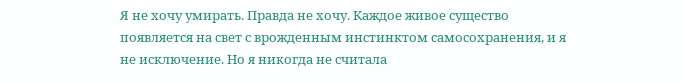Я не хочу умирать. Правда не хочу. Каждое живое существо появляется на свет с врожденным инстинктом самосохранения, и я не исключение. Но я никогда не считала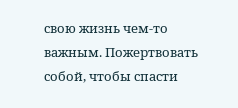свою жизнь чем-то важным. Пожертвовать собой, чтобы спасти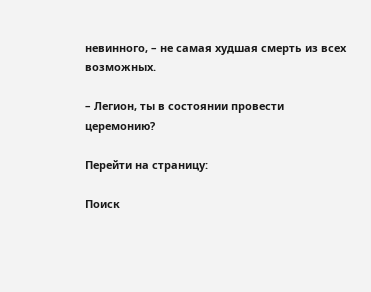невинного, – не самая худшая смерть из всех возможных.

– Легион, ты в состоянии провести церемонию?

Перейти на страницу:

Поиск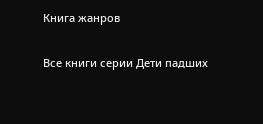Книга жанров

Все книги серии Дети падших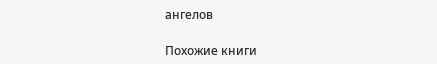ангелов

Похожие книги